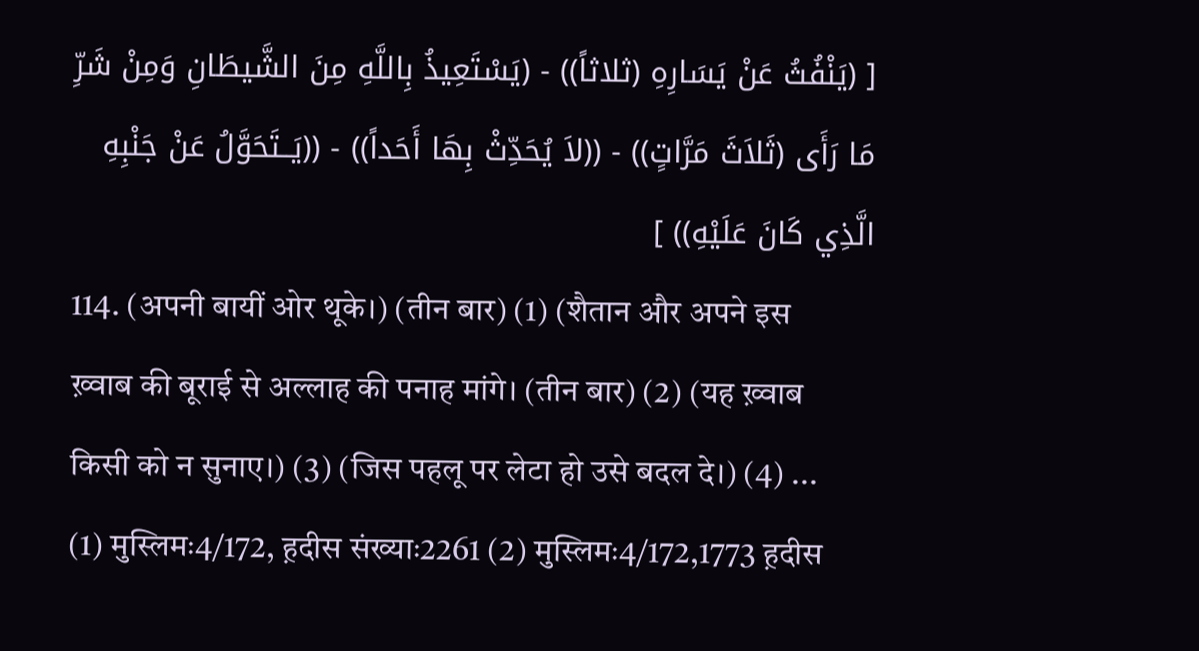[ (يَنْفُثُ عَنْ يَسَارِهِ (ثلاثاً)) - (يَسْتَعِيذُ بِاللَّهِ مِنَ الشَّيطَانِ وَمِنْ شَرِّ مَا رَأَى (ثَلاَثَ مَرَّاتٍ)) - ((لاَ يُحَدِّثْ بِهَا أَحَداً)) - ((يَــتَحَوَّلُ عَنْ جَنْبِهِ الَّذِي كَانَ عَلَيْهِ)) ]
114. (अपनी बायीं ओर थूके।) (तीन बार) (1) (शैतान और अपने इस ख़्वाब की बूराई से अल्लाह की पनाह मांगे। (तीन बार) (2) (यह ख़्वाब किसी को न सुनाए।) (3) (जिस पहलू पर लेटा हो उसे बदल दे।) (4) ... (1) मुस्लिमः4/172, ह़दीस संख्याः2261 (2) मुस्लिमः4/172,1773 ह़दीस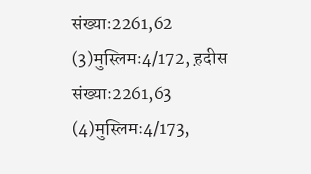संख्याः2261,62 (3)मुस्लिमः4/172, ह़दीस संख्याः2261,63 (4)मुस्लिमः4/173,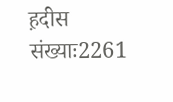ह़दीस संख्याः2261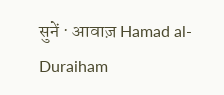सुनें · आवाज़ Hamad al-Duraiham